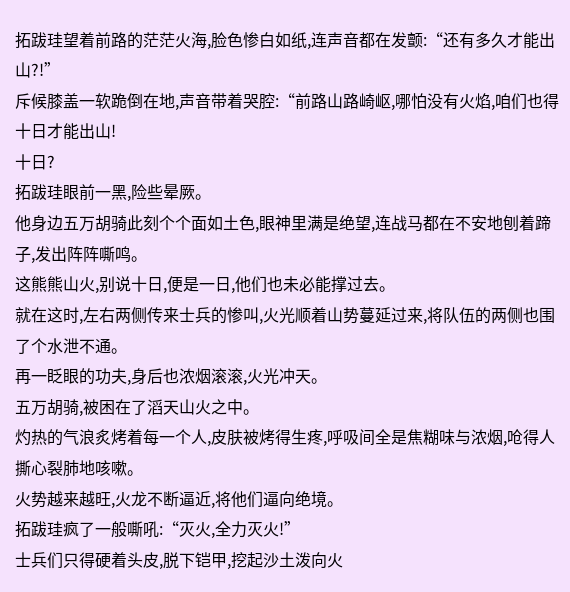拓跋珪望着前路的茫茫火海,脸色惨白如纸,连声音都在发颤:“还有多久才能出山?!”
斥候膝盖一软跪倒在地,声音带着哭腔:“前路山路崎岖,哪怕没有火焰,咱们也得十日才能出山!
十日?
拓跋珪眼前一黑,险些晕厥。
他身边五万胡骑此刻个个面如土色,眼神里满是绝望,连战马都在不安地刨着蹄子,发出阵阵嘶鸣。
这熊熊山火,别说十日,便是一日,他们也未必能撑过去。
就在这时,左右两侧传来士兵的惨叫,火光顺着山势蔓延过来,将队伍的两侧也围了个水泄不通。
再一眨眼的功夫,身后也浓烟滚滚,火光冲天。
五万胡骑,被困在了滔天山火之中。
灼热的气浪炙烤着每一个人,皮肤被烤得生疼,呼吸间全是焦糊味与浓烟,呛得人撕心裂肺地咳嗽。
火势越来越旺,火龙不断逼近,将他们逼向绝境。
拓跋珪疯了一般嘶吼:“灭火,全力灭火!”
士兵们只得硬着头皮,脱下铠甲,挖起沙土泼向火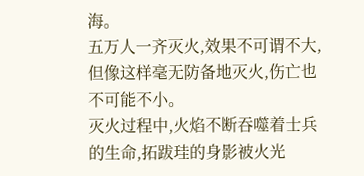海。
五万人一齐灭火,效果不可谓不大,但像这样毫无防备地灭火,伤亡也不可能不小。
灭火过程中,火焰不断吞噬着士兵的生命,拓跋珪的身影被火光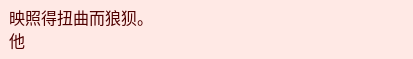映照得扭曲而狼狈。
他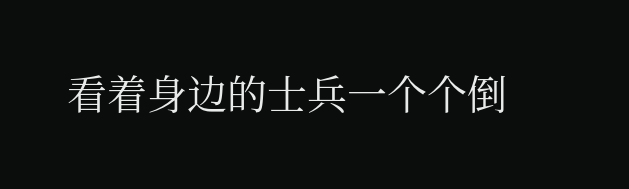看着身边的士兵一个个倒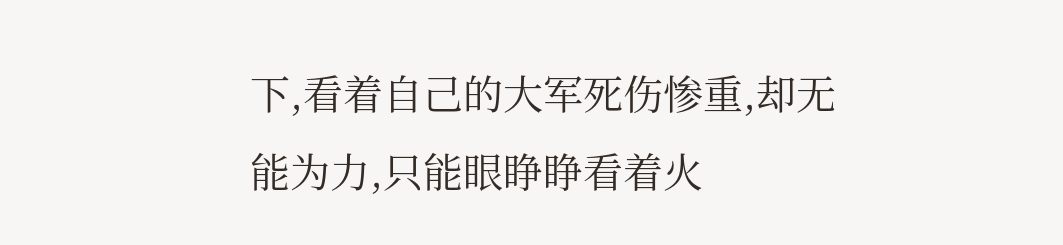下,看着自己的大军死伤惨重,却无能为力,只能眼睁睁看着火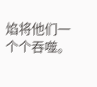焰将他们一个个吞噬。